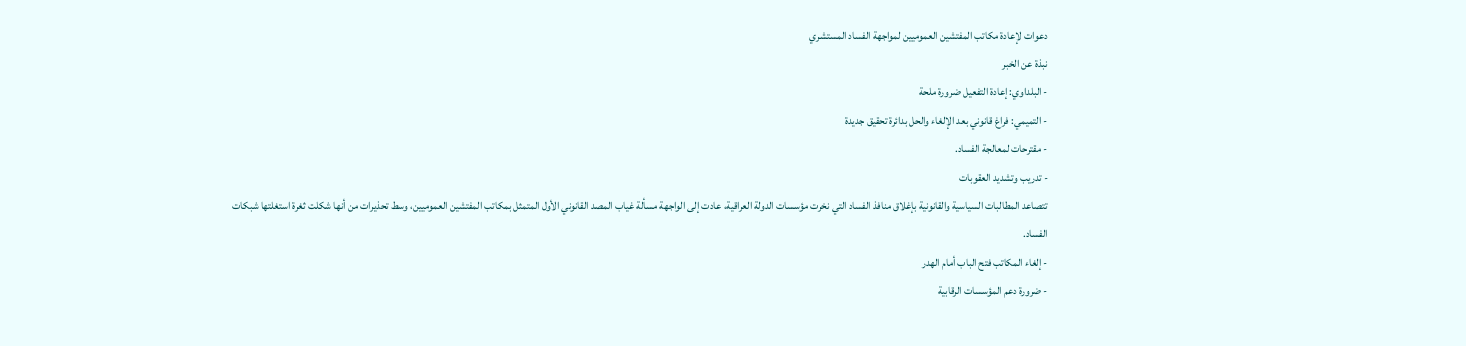دعوات لإعادة مكاتب المفتشين العموميين لمواجهة الفساد المستشري
نبذة عن الخبر
- البلداوي: إعادة التفعيل ضرورة ملحة
- التميمي: فراغ قانوني بعد الإلغاء والحل بدائرة تحقيق جديدة
- مقترحات لمعالجة الفساد.
- تدريب وتشديد العقوبات
تتصاعد المطالبات السياسية والقانونية بإغلاق منافذ الفساد التي نخرت مؤسسات الدولة العراقية، عادت إلى الواجهة مسألة غياب المصد القانوني الأول المتمثل بمكاتب المفتشين العموميين، وسط تحذيرات من أنها شكلت ثغرة استغلتها شبكات الفساد.
- إلغاء المكاتب فتح الباب أمام الهدر
- ضرورة دعم المؤسسات الرقابية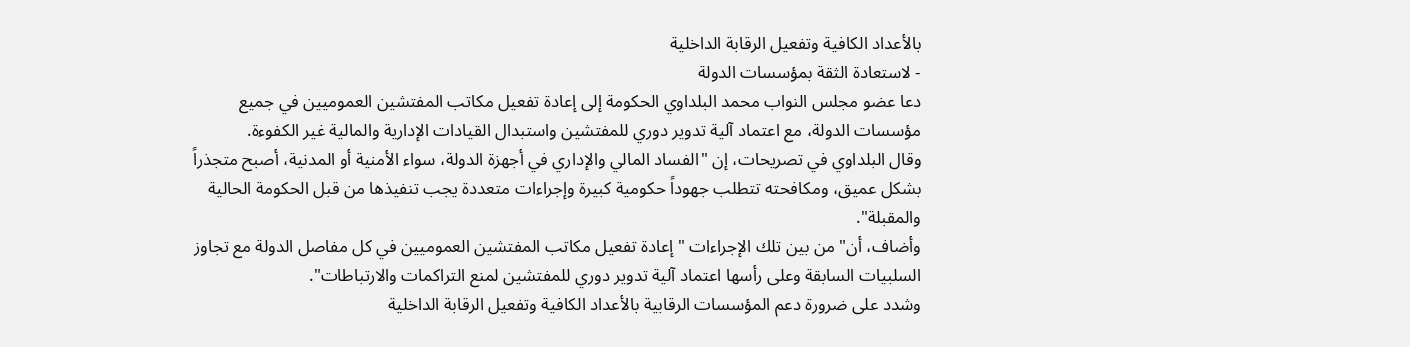بالأعداد الكافية وتفعيل الرقابة الداخلية
- لاستعادة الثقة بمؤسسات الدولة
دعا عضو مجلس النواب محمد البلداوي الحكومة إلى إعادة تفعيل مكاتب المفتشين العموميين في جميع مؤسسات الدولة، مع اعتماد آلية تدوير دوري للمفتشين واستبدال القيادات الإدارية والمالية غير الكفوءة.
وقال البلداوي في تصريحات، إن "الفساد المالي والإداري في أجهزة الدولة، سواء الأمنية أو المدنية، أصبح متجذراً بشكل عميق، ومكافحته تتطلب جهوداً حكومية كبيرة وإجراءات متعددة يجب تنفيذها من قبل الحكومة الحالية والمقبلة".
وأضاف، أن" من بين تلك الإجراءات "إعادة تفعيل مكاتب المفتشين العموميين في كل مفاصل الدولة مع تجاوز السلبيات السابقة وعلى رأسها اعتماد آلية تدوير دوري للمفتشين لمنع التراكمات والارتباطات".
وشدد على ضرورة دعم المؤسسات الرقابية بالأعداد الكافية وتفعيل الرقابة الداخلية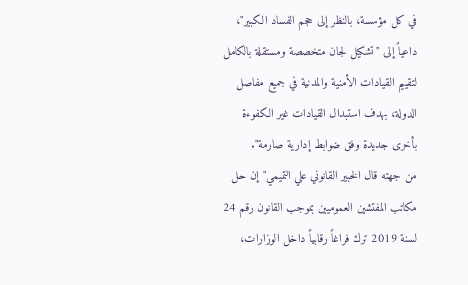في كل مؤسسة، بالنظر إلى حجم الفساد الكبير"، داعياً إلى "تشكيل لجان متخصصة ومستقلة بالكامل لتقييم القيادات الأمنية والمدنية في جميع مفاصل الدولة، بهدف استبدال القيادات غير الكفوءة بأخرى جديدة وفق ضوابط إدارية صارمة".
من جهته قال الخبير القانوني علي التميمي"إن حل مكاتب المفتشين العموميين بموجب القانون رقم 24 لسنة 2019 ترك فراغاً رقابياً داخل الوزارات،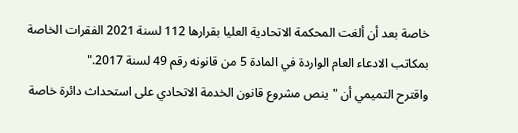خاصة بعد أن ألغت المحكمة الاتحادية العليا بقرارها 112 لسنة 2021 الفقرات الخاصة بمكاتب الادعاء العام الواردة في المادة 5 من قانونه رقم 49 لسنة 2017."
واقترح التميمي أن "ينص مشروع قانون الخدمة الاتحادي على استحداث دائرة خاصة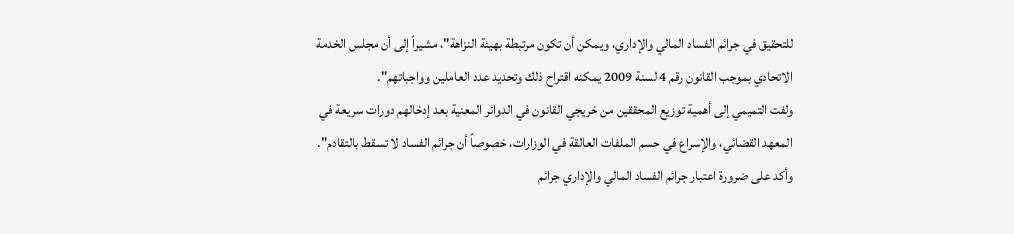للتحقيق في جرائم الفساد المالي والإداري، ويمكن أن تكون مرتبطة بهيئة النزاهة"، مشيراً إلى أن مجلس الخدمة الاتحادي بموجب القانون رقم 4 لسنة 2009 يمكنه اقتراح ذلك وتحديد عدد العاملين وواجباتهم".
ولفت التميمي إلى أهمية توزيع المحققين من خريجي القانون في الدوائر المعنية بعد إدخالهم دورات سريعة في المعهد القضائي، والإسراع في حسم الملفات العالقة في الوزارات، خصوصاً أن جرائم الفساد لا تسقط بالتقادم".
وأكد على ضرورة اعتبار جرائم الفساد المالي والإداري جرائم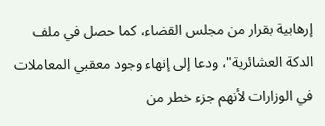إرهابية بقرار من مجلس القضاء، كما حصل في ملف الدكة العشائرية"، ودعا إلى إنهاء وجود معقبي المعاملات في الوزارات لأنهم جزء خطر من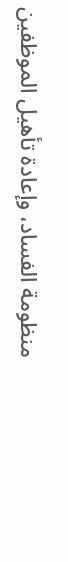منظومة الفساد، وإعادة تأهيل الموظفين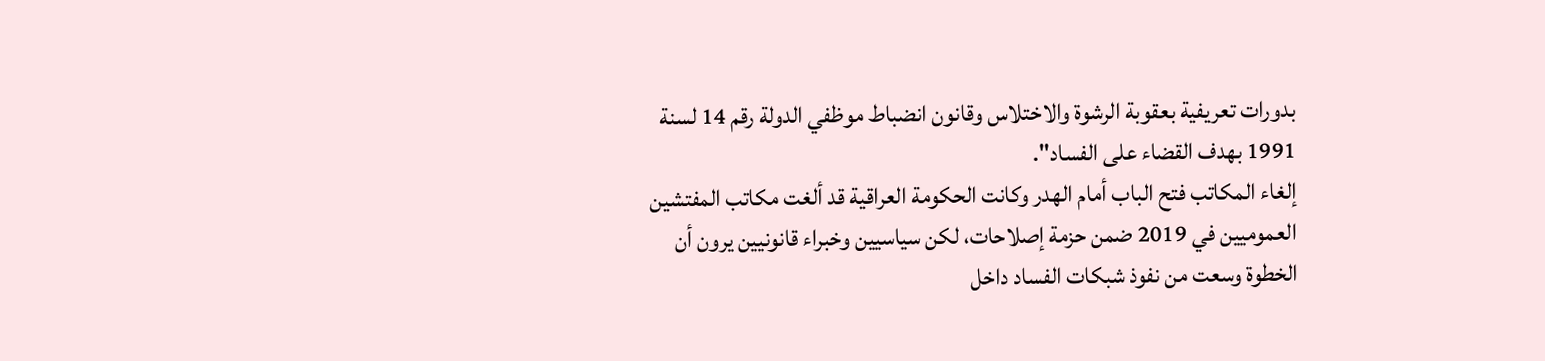بدورات تعريفية بعقوبة الرشوة والاختلاس وقانون انضباط موظفي الدولة رقم 14 لسنة 1991 بهدف القضاء على الفساد".
إلغاء المكاتب فتح الباب أمام الهدر وكانت الحكومة العراقية قد ألغت مكاتب المفتشين العموميين في 2019 ضمن حزمة إصلاحات، لكن سياسيين وخبراء قانونيين يرون أن الخطوة وسعت من نفوذ شبكات الفساد داخل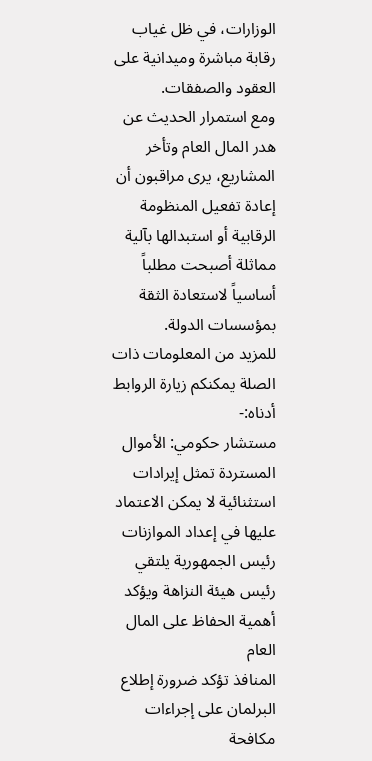الوزارات، في ظل غياب رقابة مباشرة وميدانية على العقود والصفقات.
ومع استمرار الحديث عن هدر المال العام وتأخر المشاريع، يرى مراقبون أن إعادة تفعيل المنظومة الرقابية أو استبدالها بآلية مماثلة أصبحت مطلباً أساسياً لاستعادة الثقة بمؤسسات الدولة.
للمزيد من المعلومات ذات الصلة يمكنكم زيارة الروابط أدناه:-
مستشار حكومي: الأموال المستردة تمثل إيرادات استثنائية لا يمكن الاعتماد عليها في إعداد الموازنات
رئيس الجمهورية يلتقي رئيس هيئة النزاهة ويؤكد أهمية الحفاظ على المال العام
المنافذ تؤكد ضرورة إطلاع البرلمان على إجراءات مكافحة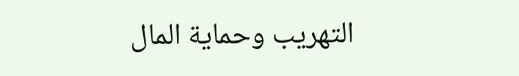التهريب وحماية المال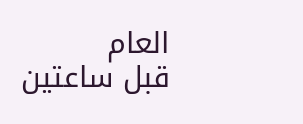العام
قبل ساعتين